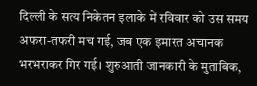दिल्ली के सत्य निकेतन इलाके में रविवार को उस समय अफरा-तफरी मच गई, जब एक इमारत अचानक भरभराकर गिर गई। शुरुआती जानकारी के मुताबिक,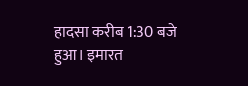हादसा करीब 1:30 बजे हुआ। इमारत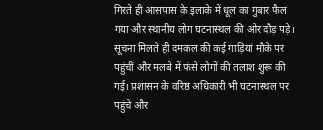गिरते ही आसपास के इलाके में धूल का गुबार फैल गया और स्थानीय लोग घटनास्थल की ओर दौड़ पड़े। सूचना मिलते ही दमकल की कई गाड़ियां मौके पर पहुंचीं और मलबे में फंसे लोगों की तलाश शुरू की गई। प्रशासन के वरिष्ठ अधिकारी भी घटनास्थल पर पहुंचे और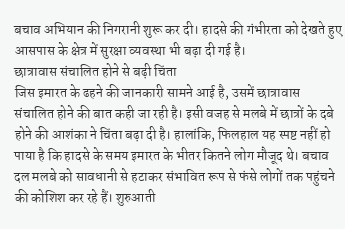बचाव अभियान की निगरानी शुरू कर दी। हादसे की गंभीरता को देखते हुए आसपास के क्षेत्र में सुरक्षा व्यवस्था भी बढ़ा दी गई है।
छात्रावास संचालित होने से बढ़ी चिंता
जिस इमारत के ढहने की जानकारी सामने आई है, उसमें छात्रावास संचालित होने की बात कही जा रही है। इसी वजह से मलबे में छात्रों के दबे होने की आशंका ने चिंता बढ़ा दी है। हालांकि, फिलहाल यह स्पष्ट नहीं हो पाया है कि हादसे के समय इमारत के भीतर कितने लोग मौजूद थे। बचाव दल मलबे को सावधानी से हटाकर संभावित रूप से फंसे लोगों तक पहुंचने की कोशिश कर रहे हैं। शुरुआती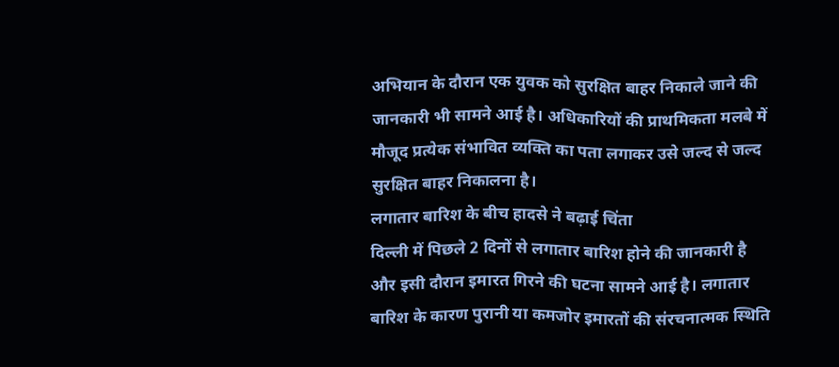अभियान के दौरान एक युवक को सुरक्षित बाहर निकाले जाने की जानकारी भी सामने आई है। अधिकारियों की प्राथमिकता मलबे में मौजूद प्रत्येक संभावित व्यक्ति का पता लगाकर उसे जल्द से जल्द सुरक्षित बाहर निकालना है।
लगातार बारिश के बीच हादसे ने बढ़ाई चिंता
दिल्ली में पिछले 2 दिनों से लगातार बारिश होने की जानकारी है और इसी दौरान इमारत गिरने की घटना सामने आई है। लगातार बारिश के कारण पुरानी या कमजोर इमारतों की संरचनात्मक स्थिति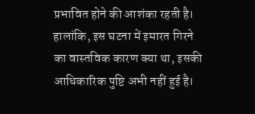प्रभावित होने की आशंका रहती है। हालांकि, इस घटना में इमारत गिरने का वास्तविक कारण क्या था, इसकी आधिकारिक पुष्टि अभी नहीं हुई है।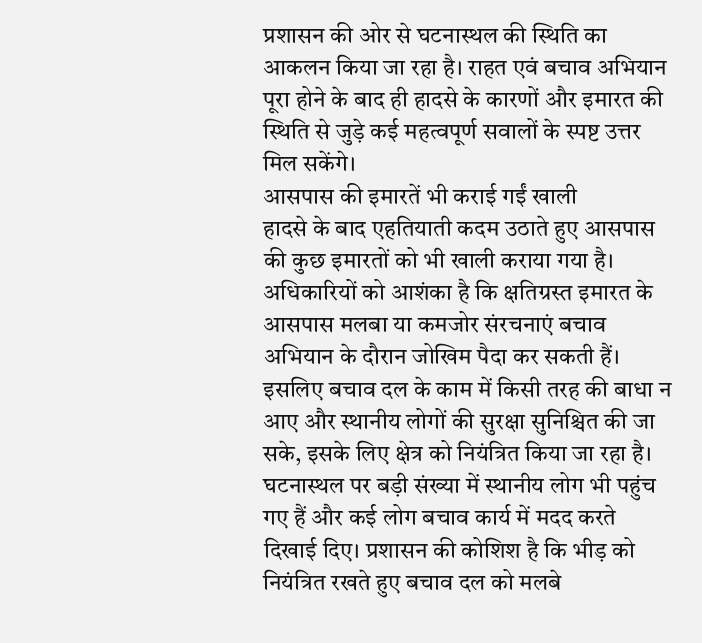प्रशासन की ओर से घटनास्थल की स्थिति का आकलन किया जा रहा है। राहत एवं बचाव अभियान पूरा होने के बाद ही हादसे के कारणों और इमारत की स्थिति से जुड़े कई महत्वपूर्ण सवालों के स्पष्ट उत्तर मिल सकेंगे।
आसपास की इमारतें भी कराई गईं खाली
हादसे के बाद एहतियाती कदम उठाते हुए आसपास की कुछ इमारतों को भी खाली कराया गया है। अधिकारियों को आशंका है कि क्षतिग्रस्त इमारत के आसपास मलबा या कमजोर संरचनाएं बचाव अभियान के दौरान जोखिम पैदा कर सकती हैं। इसलिए बचाव दल के काम में किसी तरह की बाधा न आए और स्थानीय लोगों की सुरक्षा सुनिश्चित की जा सके, इसके लिए क्षेत्र को नियंत्रित किया जा रहा है। घटनास्थल पर बड़ी संख्या में स्थानीय लोग भी पहुंच गए हैं और कई लोग बचाव कार्य में मदद करते दिखाई दिए। प्रशासन की कोशिश है कि भीड़ को नियंत्रित रखते हुए बचाव दल को मलबे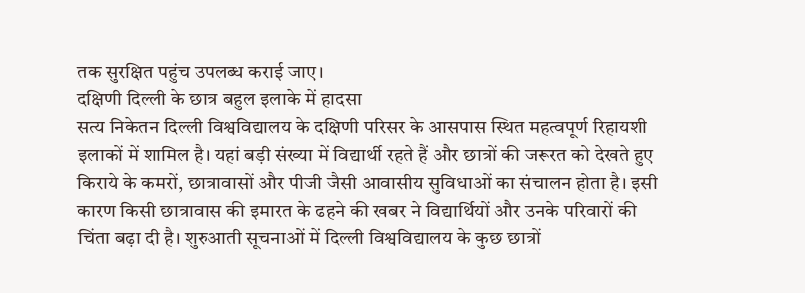तक सुरक्षित पहुंच उपलब्ध कराई जाए।
दक्षिणी दिल्ली के छात्र बहुल इलाके में हादसा
सत्य निकेतन दिल्ली विश्वविद्यालय के दक्षिणी परिसर के आसपास स्थित महत्वपूर्ण रिहायशी इलाकों में शामिल है। यहां बड़ी संख्या में विद्यार्थी रहते हैं और छात्रों की जरूरत को देखते हुए किराये के कमरों, छात्रावासों और पीजी जैसी आवासीय सुविधाओं का संचालन होता है। इसी कारण किसी छात्रावास की इमारत के ढहने की खबर ने विद्यार्थियों और उनके परिवारों की चिंता बढ़ा दी है। शुरुआती सूचनाओं में दिल्ली विश्वविद्यालय के कुछ छात्रों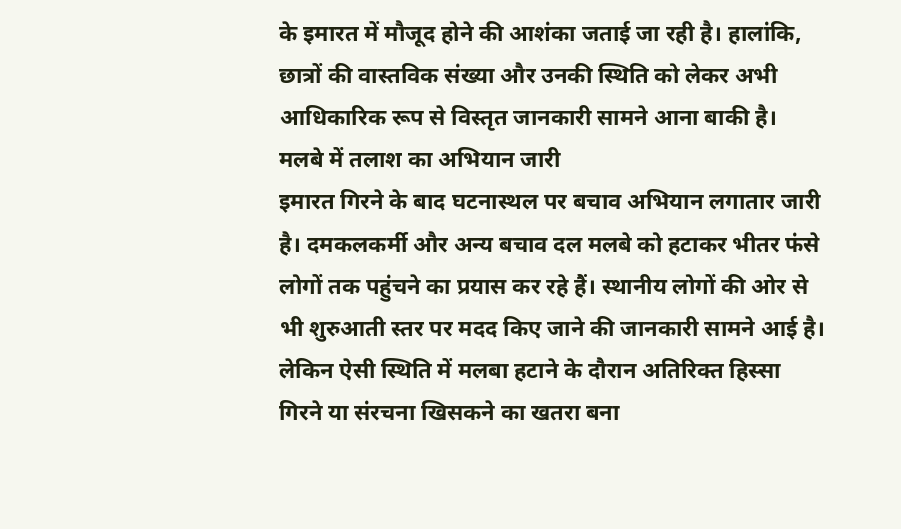के इमारत में मौजूद होने की आशंका जताई जा रही है। हालांकि, छात्रों की वास्तविक संख्या और उनकी स्थिति को लेकर अभी आधिकारिक रूप से विस्तृत जानकारी सामने आना बाकी है।
मलबे में तलाश का अभियान जारी
इमारत गिरने के बाद घटनास्थल पर बचाव अभियान लगातार जारी है। दमकलकर्मी और अन्य बचाव दल मलबे को हटाकर भीतर फंसे लोगों तक पहुंचने का प्रयास कर रहे हैं। स्थानीय लोगों की ओर से भी शुरुआती स्तर पर मदद किए जाने की जानकारी सामने आई है। लेकिन ऐसी स्थिति में मलबा हटाने के दौरान अतिरिक्त हिस्सा गिरने या संरचना खिसकने का खतरा बना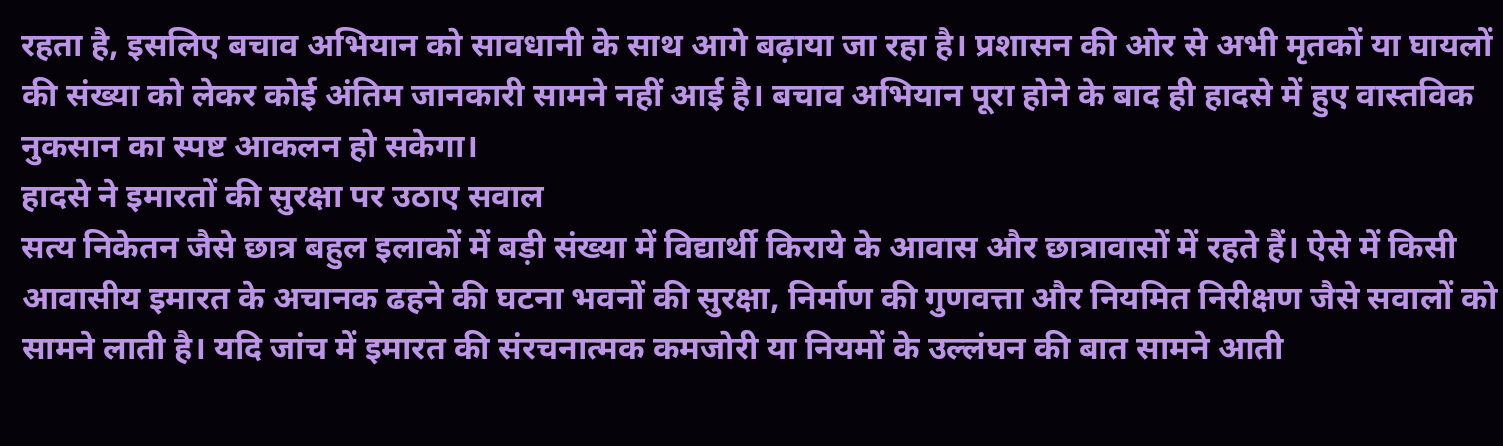रहता है, इसलिए बचाव अभियान को सावधानी के साथ आगे बढ़ाया जा रहा है। प्रशासन की ओर से अभी मृतकों या घायलों की संख्या को लेकर कोई अंतिम जानकारी सामने नहीं आई है। बचाव अभियान पूरा होने के बाद ही हादसे में हुए वास्तविक नुकसान का स्पष्ट आकलन हो सकेगा।
हादसे ने इमारतों की सुरक्षा पर उठाए सवाल
सत्य निकेतन जैसे छात्र बहुल इलाकों में बड़ी संख्या में विद्यार्थी किराये के आवास और छात्रावासों में रहते हैं। ऐसे में किसी आवासीय इमारत के अचानक ढहने की घटना भवनों की सुरक्षा, निर्माण की गुणवत्ता और नियमित निरीक्षण जैसे सवालों को सामने लाती है। यदि जांच में इमारत की संरचनात्मक कमजोरी या नियमों के उल्लंघन की बात सामने आती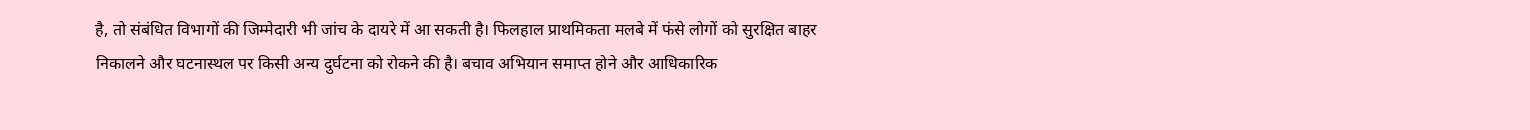है, तो संबंधित विभागों की जिम्मेदारी भी जांच के दायरे में आ सकती है। फिलहाल प्राथमिकता मलबे में फंसे लोगों को सुरक्षित बाहर निकालने और घटनास्थल पर किसी अन्य दुर्घटना को रोकने की है। बचाव अभियान समाप्त होने और आधिकारिक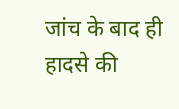जांच के बाद ही हादसे की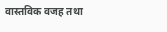वास्तविक वजह तथा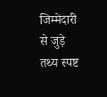जिम्मेदारी से जुड़े तथ्य स्पष्ट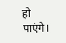हो पाएंगे।